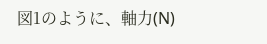図1のように、軸力(N)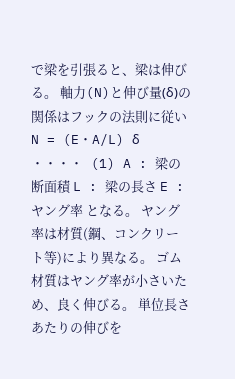で梁を引張ると、梁は伸びる。 軸力(N)と伸び量(δ)の関係はフックの法則に従い N = (E・A/L) δ ・・・・ (1) A : 梁の断面積 L : 梁の長さ E : ヤング率 となる。 ヤング率は材質(鋼、コンクリート等)により異なる。 ゴム材質はヤング率が小さいため、良く伸びる。 単位長さあたりの伸びを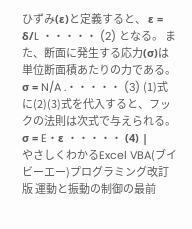ひずみ(ε)と定義すると、 ε = δ/L ・・・・・ (2) となる。 また、断面に発生する応力(σ)は単位断面積あたりの力である。 σ = N/A .・・・・・ (3) (1)式に(2)(3)式を代入すると、フックの法則は次式で与えられる。 σ = E・ε ・・・・・ (4) |
やさしくわかるExcel VBA(ブイビーエー)プログラミング改訂版 運動と振動の制御の最前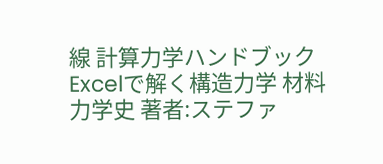線 計算力学ハンドブック Excelで解く構造力学 材料力学史 著者:ステファ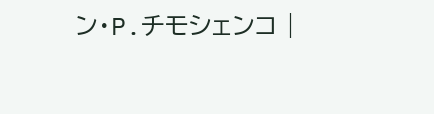ン・P.チモシェンコ |